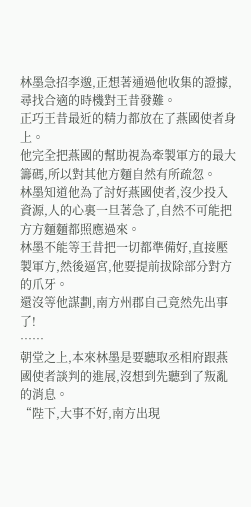林墨急招李邈,正想著通過他收集的證據,尋找合適的時機對王昔發難。
正巧王昔最近的精力都放在了燕國使者身上。
他完全把燕國的幫助視為牽製軍方的最大籌碼,所以對其他方麵自然有所疏忽。
林墨知道他為了討好燕國使者,沒少投入資源,人的心裏一旦著急了,自然不可能把方方麵麵都照應過來。
林墨不能等王昔把一切都準備好,直接壓製軍方,然後逼宮,他要提前拔除部分對方的爪牙。
還沒等他謀劃,南方州郡自己竟然先出事了!
……
朝堂之上,本來林墨是要聽取丞相府跟燕國使者談判的進展,沒想到先聽到了叛亂的消息。
“陛下,大事不好,南方出現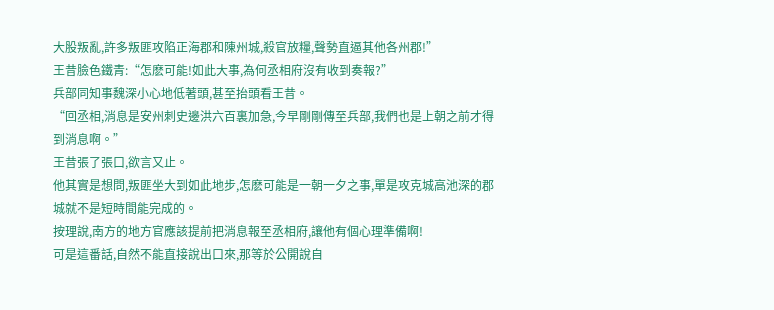大股叛亂,許多叛匪攻陷正海郡和陳州城,殺官放糧,聲勢直逼其他各州郡!”
王昔臉色鐵青:“怎麽可能!如此大事,為何丞相府沒有收到奏報?”
兵部同知事魏深小心地低著頭,甚至抬頭看王昔。
“回丞相,消息是安州刺史邊洪六百裏加急,今早剛剛傳至兵部,我們也是上朝之前才得到消息啊。”
王昔張了張口,欲言又止。
他其實是想問,叛匪坐大到如此地步,怎麽可能是一朝一夕之事,單是攻克城高池深的郡城就不是短時間能完成的。
按理說,南方的地方官應該提前把消息報至丞相府,讓他有個心理準備啊!
可是這番話,自然不能直接說出口來,那等於公開說自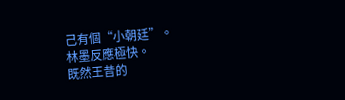己有個“小朝廷”。
林墨反應極快。
既然王昔的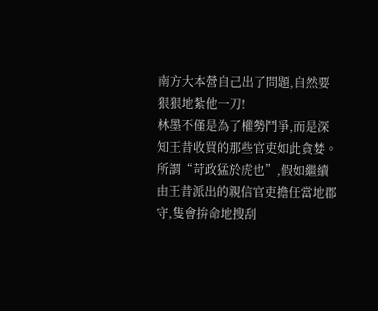南方大本營自己出了問題,自然要狠狠地紮他一刀!
林墨不僅是為了權勢鬥爭,而是深知王昔收買的那些官吏如此貪婪。
所謂“苛政猛於虎也”,假如繼續由王昔派出的親信官吏擔任當地郡守,隻會拚命地搜刮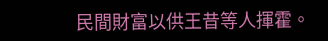民間財富以供王昔等人揮霍。